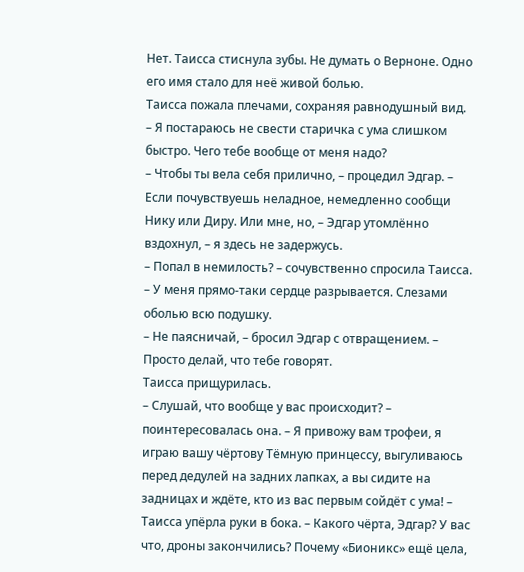Нет. Таисса стиснула зубы. Не думать о Верноне. Одно его имя стало для неё живой болью.
Таисса пожала плечами, сохраняя равнодушный вид.
– Я постараюсь не свести старичка с ума слишком быстро. Чего тебе вообще от меня надо?
– Чтобы ты вела себя прилично, – процедил Эдгар. – Если почувствуешь неладное, немедленно сообщи Нику или Диру. Или мне, но, – Эдгар утомлённо вздохнул, – я здесь не задержусь.
– Попал в немилость? – сочувственно спросила Таисса. – У меня прямо-таки сердце разрывается. Слезами оболью всю подушку.
– Не паясничай, – бросил Эдгар с отвращением. – Просто делай, что тебе говорят.
Таисса прищурилась.
– Слушай, что вообще у вас происходит? – поинтересовалась она. – Я привожу вам трофеи, я играю вашу чёртову Тёмную принцессу, выгуливаюсь перед дедулей на задних лапках, а вы сидите на задницах и ждёте, кто из вас первым сойдёт с ума! – Таисса упёрла руки в бока. – Какого чёрта, Эдгар? У вас что, дроны закончились? Почему «Бионикс» ещё цела,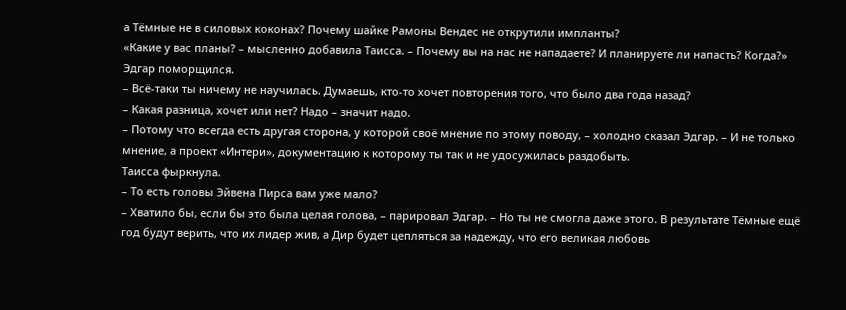а Тёмные не в силовых коконах? Почему шайке Рамоны Вендес не открутили импланты?
«Какие у вас планы? – мысленно добавила Таисса. – Почему вы на нас не нападаете? И планируете ли напасть? Когда?»
Эдгар поморщился.
– Всё-таки ты ничему не научилась. Думаешь, кто-то хочет повторения того, что было два года назад?
– Какая разница, хочет или нет? Надо – значит надо.
– Потому что всегда есть другая сторона, у которой своё мнение по этому поводу, – холодно сказал Эдгар. – И не только мнение, а проект «Интери», документацию к которому ты так и не удосужилась раздобыть.
Таисса фыркнула.
– То есть головы Эйвена Пирса вам уже мало?
– Хватило бы, если бы это была целая голова, – парировал Эдгар. – Но ты не смогла даже этого. В результате Тёмные ещё год будут верить, что их лидер жив, а Дир будет цепляться за надежду, что его великая любовь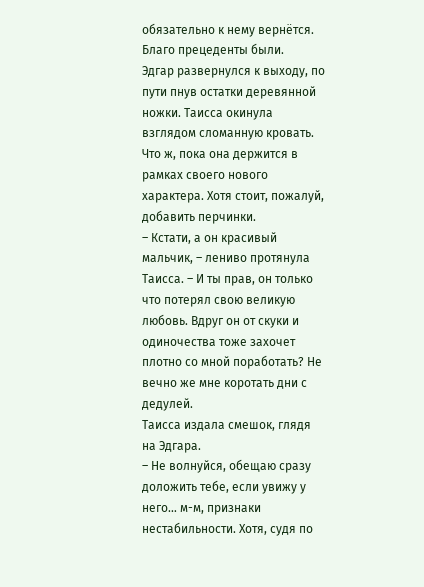обязательно к нему вернётся. Благо прецеденты были.
Эдгар развернулся к выходу, по пути пнув остатки деревянной ножки. Таисса окинула взглядом сломанную кровать. Что ж, пока она держится в рамках своего нового характера. Хотя стоит, пожалуй, добавить перчинки.
– Кстати, а он красивый мальчик, – лениво протянула Таисса. – И ты прав, он только что потерял свою великую любовь. Вдруг он от скуки и одиночества тоже захочет плотно со мной поработать? Не вечно же мне коротать дни с дедулей.
Таисса издала смешок, глядя на Эдгара.
– Не волнуйся, обещаю сразу доложить тебе, если увижу у него… м-м, признаки нестабильности. Хотя, судя по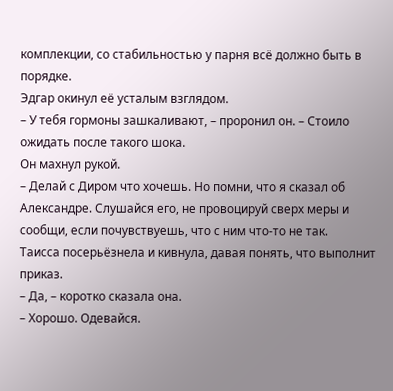комплекции, со стабильностью у парня всё должно быть в порядке.
Эдгар окинул её усталым взглядом.
– У тебя гормоны зашкаливают, – проронил он. – Стоило ожидать после такого шока.
Он махнул рукой.
– Делай с Диром что хочешь. Но помни, что я сказал об Александре. Слушайся его, не провоцируй сверх меры и сообщи, если почувствуешь, что с ним что-то не так.
Таисса посерьёзнела и кивнула, давая понять, что выполнит приказ.
– Да, – коротко сказала она.
– Хорошо. Одевайся.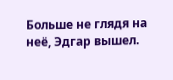Больше не глядя на неё, Эдгар вышел.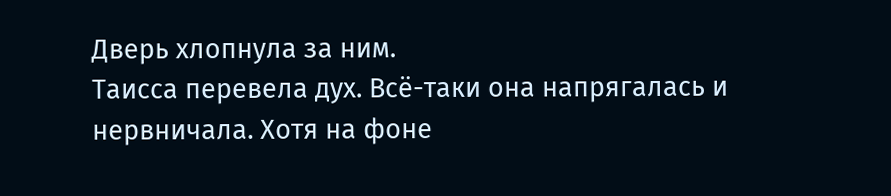Дверь хлопнула за ним.
Таисса перевела дух. Всё-таки она напрягалась и нервничала. Хотя на фоне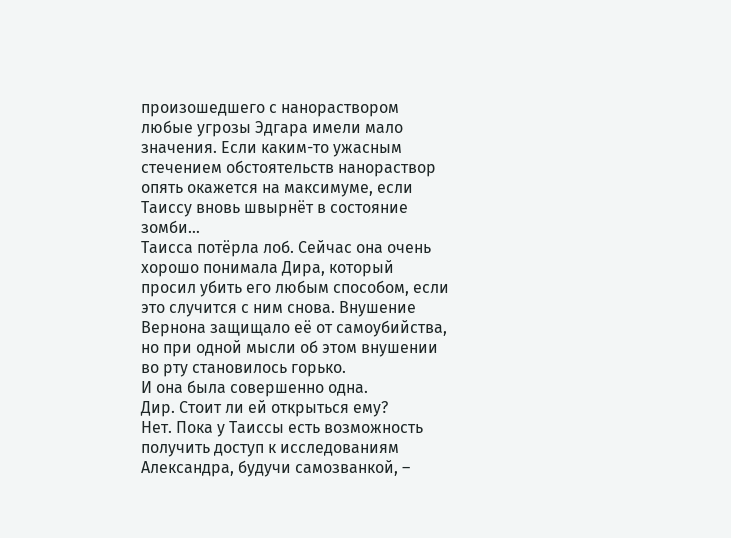произошедшего с нанораствором любые угрозы Эдгара имели мало значения. Если каким-то ужасным стечением обстоятельств нанораствор опять окажется на максимуме, если Таиссу вновь швырнёт в состояние зомби…
Таисса потёрла лоб. Сейчас она очень хорошо понимала Дира, который просил убить его любым способом, если это случится с ним снова. Внушение Вернона защищало её от самоубийства, но при одной мысли об этом внушении во рту становилось горько.
И она была совершенно одна.
Дир. Стоит ли ей открыться ему?
Нет. Пока у Таиссы есть возможность получить доступ к исследованиям Александра, будучи самозванкой, –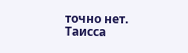точно нет.
Таисса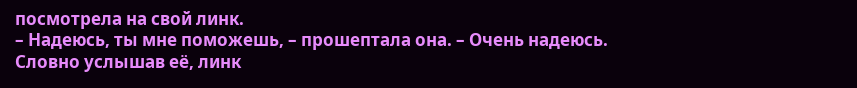посмотрела на свой линк.
– Надеюсь, ты мне поможешь, – прошептала она. – Очень надеюсь.
Словно услышав её, линк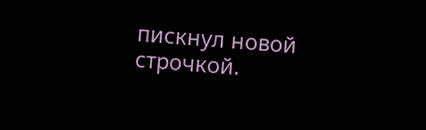пискнул новой строчкой.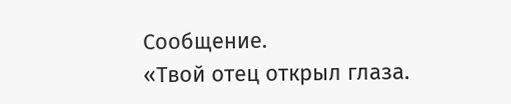Сообщение.
«Твой отец открыл глаза.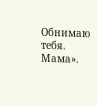Обнимаю тебя. Мама».